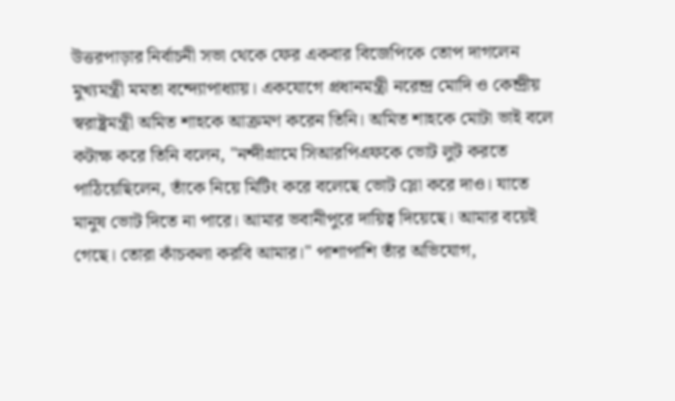উত্তরপাড়ার নির্বাচনী সভা থেকে ফের একবার বিজেপিকে তোপ দাগলেন মুখ্যমন্ত্রী মমতা বন্দ্যোপাধ্যায়। একযোগে প্রধানমন্ত্রী নরেন্দ্র মোদি ও কেন্দ্রীয় স্বরাষ্ট্রমন্ত্রী অমিত শাহকে আক্রমণ করেন তিনি। অমিত শাহকে মোটা ভাই বলে কটাক্ষ করে তিনি বলেন, "নন্দীগ্রামে সিআরপিএফকে ভোট লুট করতে পাঠিয়েছিলেন, তাঁকে নিয়ে মিটিং করে বলেছে ভোট স্লো করে দাও। যাতে মানুষ ভোট দিতে না পারে। আমার ভবানীপুরে দায়িত্ব দিয়েছে। আমার বয়েই গেছে। তোরা কাঁচকলা করবি আমার।" পাশাপাশি তাঁর অভিযোগ,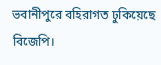ভবানীপুরে বহিরাগত ঢুকিয়েছে বিজেপি।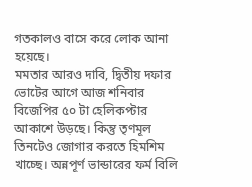গতকালও বাসে করে লোক আনা হয়েছে।
মমতার আরও দাবি, দ্বিতীয় দফার ভোটের আগে আজ শনিবার বিজেপির ৫০ টা হেলিকপ্টার আকাশে উড়ছে। কিন্তু তৃণমূল তিনটেও জোগার করতে হিমশিম খাচ্ছে। অন্নপূর্ণ ভান্ডারের ফর্ম বিলি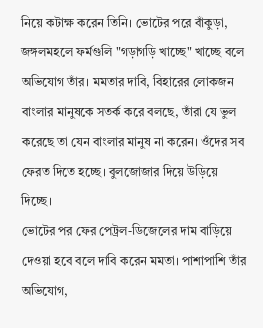নিয়ে কটাক্ষ করেন তিনি। ভোটের পরে বাঁকুড়া, জঙ্গলমহলে ফর্মগুলি "গড়াগড়ি খাচ্ছে" খাচ্ছে বলে অভিযোগ তাঁর। মমতার দাবি, বিহারের লোকজন বাংলার মানুষকে সতর্ক করে বলছে, তাঁরা যে ভুল করেছে তা যেন বাংলার মানুষ না করেন। ওঁদের সব ফেরত দিতে হচ্ছে। বুলজোজার দিয়ে উড়িয়ে দিচ্ছে।
ভোটের পর ফের পেট্রল-ডিজেলের দাম বাড়িয়ে দেওয়া হবে বলে দাবি করেন মমতা। পাশাপাশি তাঁর অভিযোগ,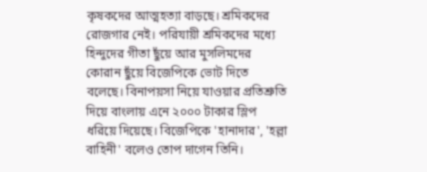কৃষকদের আত্মহত্যা বাড়ছে। শ্রমিকদের রোজগার নেই। পরিযায়ী শ্রমিকদের মধ্যে হিন্দুদের গীতা ছুঁয়ে আর মুসলিমদের কোরান ছুঁয়ে বিজেপিকে ভোট দিতে বলেছে। বিনাপয়সা নিয়ে যাওয়ার প্রতিশ্রুতি দিয়ে বাংলায় এনে ২০০০ টাকার স্লিপ ধরিয়ে দিয়েছে। বিজেপিকে 'হানাদার', 'হল্লা বাহিনী' বলেও তোপ দাগেন তিনি।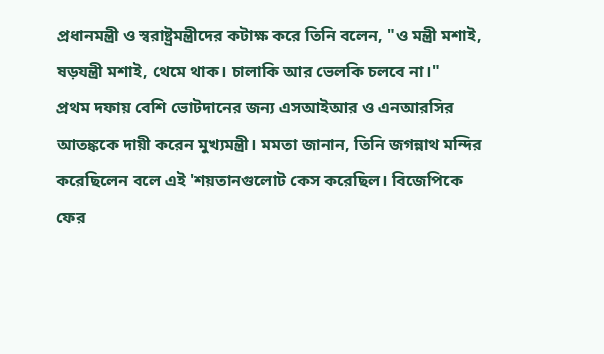প্রধানমন্ত্রী ও স্বরাষ্ট্রমন্ত্রীদের কটাক্ষ করে তিনি বলেন, "ও মন্ত্রী মশাই, ষড়যন্ত্রী মশাই, থেমে থাক। চালাকি আর ভেলকি চলবে না।"
প্রথম দফায় বেশি ভোটদানের জন্য এসআইআর ও এনআরসির আতঙ্ককে দায়ী করেন মুখ্যমন্ত্রী। মমতা জানান, তিনি জগন্নাথ মন্দির করেছিলেন বলে এই 'শয়তানগুলোট কেস করেছিল। বিজেপিকে ফের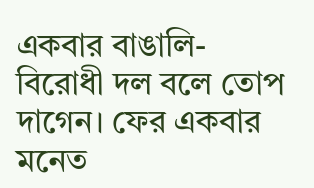একবার বাঙালি-বিরোধী দল বলে তোপ দাগেন। ফের একবার মনেত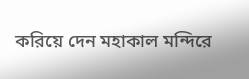করিয়ে দেন মহাকাল মন্দিরে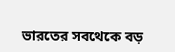ভারতের সবথেকে বড়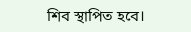শিব স্থাপিত হবে।